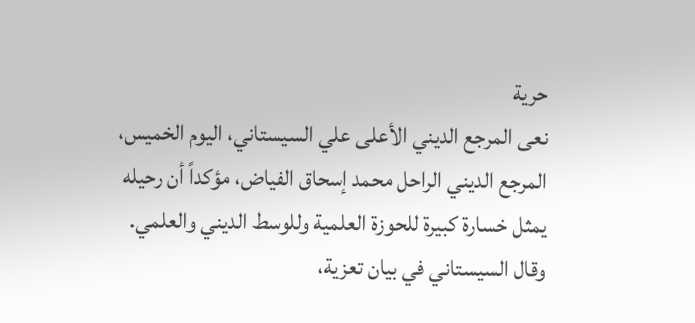حرية
نعى المرجع الديني الأعلى علي السيستاني، اليوم الخميس، المرجع الديني الراحل محمد إسحاق الفياض، مؤكداً أن رحيله يمثل خسارة كبيرة للحوزة العلمية وللوسط الديني والعلمي.
وقال السيستاني في بيان تعزية،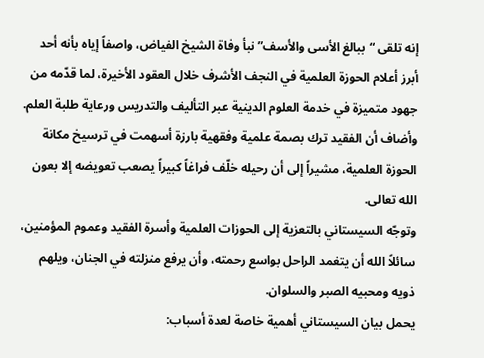إنه تلقى “ببالغ الأسى والأسف” نبأ وفاة الشيخ الفياض، واصفاً إياه بأنه أحد أبرز أعلام الحوزة العلمية في النجف الأشرف خلال العقود الأخيرة، لما قدّمه من جهود متميزة في خدمة العلوم الدينية عبر التأليف والتدريس ورعاية طلبة العلم.
وأضاف أن الفقيد ترك بصمة علمية وفقهية بارزة أسهمت في ترسيخ مكانة الحوزة العلمية، مشيراً إلى أن رحيله خلّف فراغاً كبيراً يصعب تعويضه إلا بعون الله تعالى.
وتوجّه السيستاني بالتعزية إلى الحوزات العلمية وأسرة الفقيد وعموم المؤمنين، سائلاً الله أن يتغمد الراحل بواسع رحمته، وأن يرفع منزلته في الجنان، ويلهم ذويه ومحبيه الصبر والسلوان.
يحمل بيان السيستاني أهمية خاصة لعدة أسباب: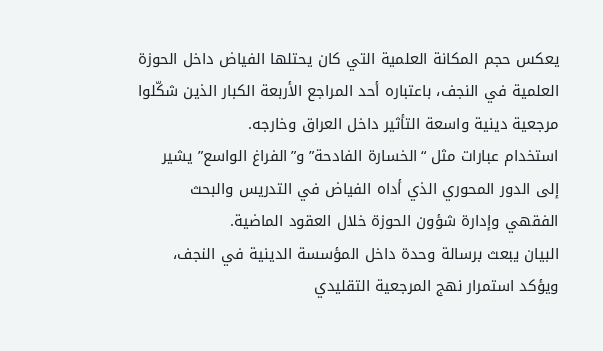يعكس حجم المكانة العلمية التي كان يحتلها الفياض داخل الحوزة العلمية في النجف، باعتباره أحد المراجع الأربعة الكبار الذين شكّلوا مرجعية دينية واسعة التأثير داخل العراق وخارجه.
استخدام عبارات مثل “الخسارة الفادحة” و”الفراغ الواسع” يشير إلى الدور المحوري الذي أداه الفياض في التدريس والبحث الفقهي وإدارة شؤون الحوزة خلال العقود الماضية.
البيان يبعث برسالة وحدة داخل المؤسسة الدينية في النجف، ويؤكد استمرار نهج المرجعية التقليدي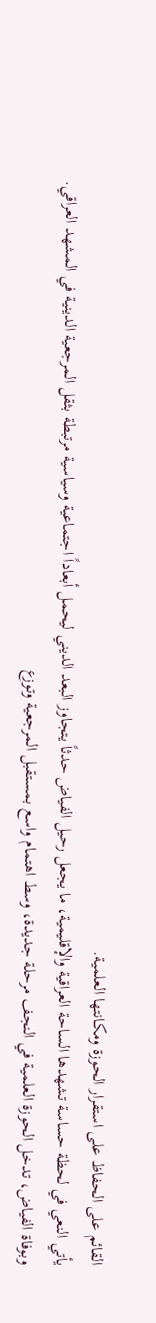القائم على الحفاظ على استقرار الحوزة ومكانتها العلمية.
يأتي النعي في لحظة حساسة تشهدها الساحة العراقية والإقليمية، ما يجعل رحيل الفياض حدثاً يتجاوز البعد الديني ليحمل أبعاداً اجتماعية وسياسية مرتبطة بثقل المرجعية الدينية في المشهد العراقي.
وبوفاة الفياض، تدخل الحوزة العلمية في النجف مرحلة جديدة، وسط اهتمام واسع بمستقبل المرجعية وتوزع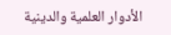الأدوار العلمية والدينية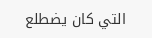التي كان يضطلع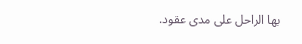بها الراحل على مدى عقود.